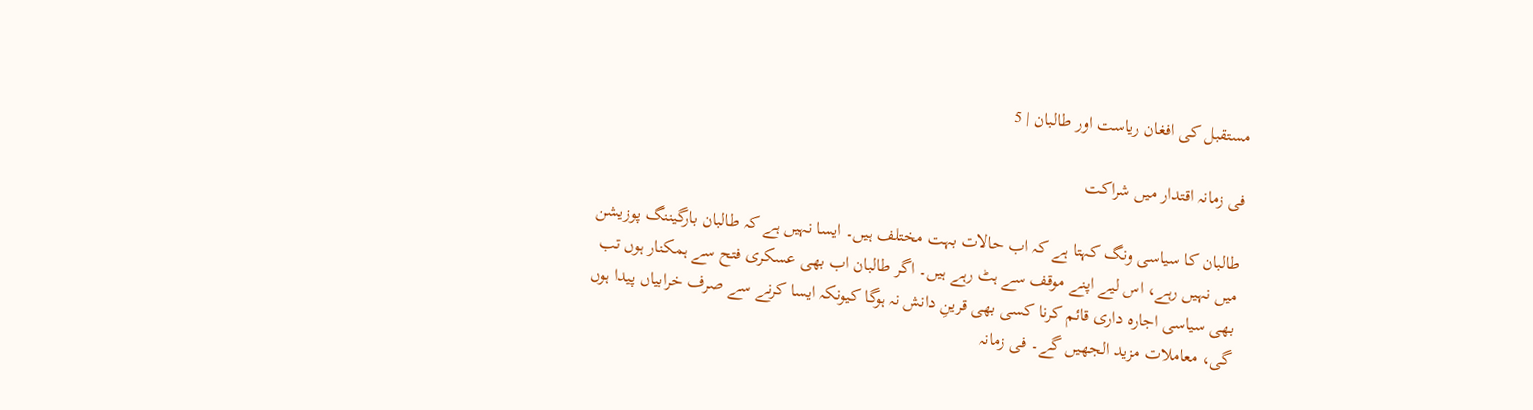مستقبل کی افغان ریاست اور طالبان | 5

فی زمانہ اقتدار میں شراکت

طالبان کا سیاسی ونگ کہتا ہے کہ اب حالات بہت مختلف ہیں۔ ایسا نہیں ہے کہ طالبان بارگیننگ پوزیشن میں نہیں رہے، اس لیے اپنے موقف سے ہٹ رہے ہیں۔ اگر طالبان اب بھی عسکری فتح سے ہمکنار ہوں تب بھی سیاسی اجارہ داری قائم کرنا کسی بھی قرینِ دانش نہ ہوگا کیونکہ ایسا کرنے سے صرف خرابیاں پیدا ہوں گی، معاملات مزید الجھیں گے۔ فی زمانہ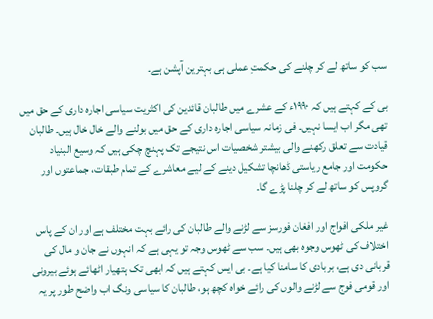سب کو ساتھ لے کر چلنے کی حکمتِ عملی ہی بہترین آپشن ہے۔

بی کے کہتے ہیں کہ ۱۹۹۰ء کے عشرے میں طالبان قائدین کی اکثریت سیاسی اجارہ داری کے حق میں تھی مگر اب ایسا نہیں۔ فی زمانہ سیاسی اجارہ داری کے حق میں بولنے والے خال خال ہیں۔ طالبان قیادت سے تعلق رکھنے والی بیشتر شخصیات اس نتیجے تک پہنچ چکی ہیں کہ وسیع البنیاد حکومت اور جامع ریاستی ڈھانچا تشکیل دینے کے لیے معاشرے کے تمام طبقات، جماعتوں اور گروپس کو ساتھ لے کر چلنا پڑے گا۔

غیر ملکی افواج اور افغان فورسز سے لڑنے والے طالبان کی رائے بہت مختلف ہے اور ان کے پاس اختلاف کی ٹھوس وجوہ بھی ہیں۔ سب سے ٹھوس وجہ تو یہی ہے کہ انہوں نے جان و مال کی قربانی دی ہے، بربادی کا سامنا کیا ہے۔ بی ایس کہتے ہیں کہ ابھی تک ہتھیار اٹھائے ہوئے بیرونی اور قومی فوج سے لڑنے والوں کی رائے خواہ کچھ ہو، طالبان کا سیاسی ونگ اب واضح طور پر یہ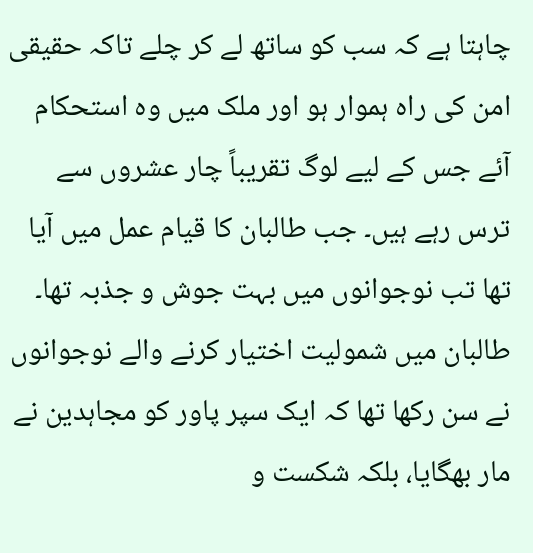چاہتا ہے کہ سب کو ساتھ لے کر چلے تاکہ حقیقی امن کی راہ ہموار ہو اور ملک میں وہ استحکام آئے جس کے لیے لوگ تقریباً چار عشروں سے ترس رہے ہیں۔ جب طالبان کا قیام عمل میں آیا تھا تب نوجوانوں میں بہت جوش و جذبہ تھا۔ طالبان میں شمولیت اختیار کرنے والے نوجوانوں نے سن رکھا تھا کہ ایک سپر پاور کو مجاہدین نے مار بھگایا، بلکہ شکست و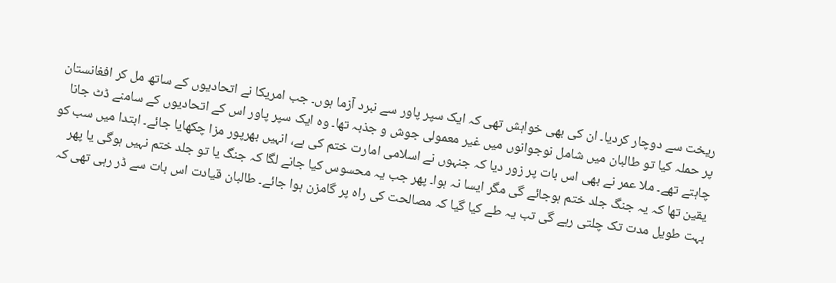ریخت سے دوچار کردیا۔ ان کی بھی خواہش تھی کہ ایک سپر پاور سے نبرد آزما ہوں۔ جب امریکا نے اتحادیوں کے ساتھ مل کر افغانستان پر حملہ کیا تو طالبان میں شامل نوجوانوں میں غیر معمولی جوش و جذبہ تھا۔ وہ ایک سپر پاور اس کے اتحادیوں کے سامنے ڈٹ جانا چاہتے تھے۔ ملا عمر نے بھی اس بات پر زور دیا کہ جنہوں نے اسلامی امارت ختم کی ہے، انہیں بھرپور مزا چکھایا جائے۔ ابتدا میں سب کو یقین تھا کہ یہ جنگ جلد ختم ہوجائے گی مگر ایسا نہ ہوا۔ پھر جب یہ محسوس کیا جانے لگا کہ جنگ یا تو جلد ختم نہیں ہوگی یا پھر بہت طویل مدت تک چلتی رہے گی تب یہ طے کیا گیا کہ مصالحت کی راہ پر گامزن ہوا جائے۔ طالبان قیادت اس بات سے ڈر رہی تھی کہ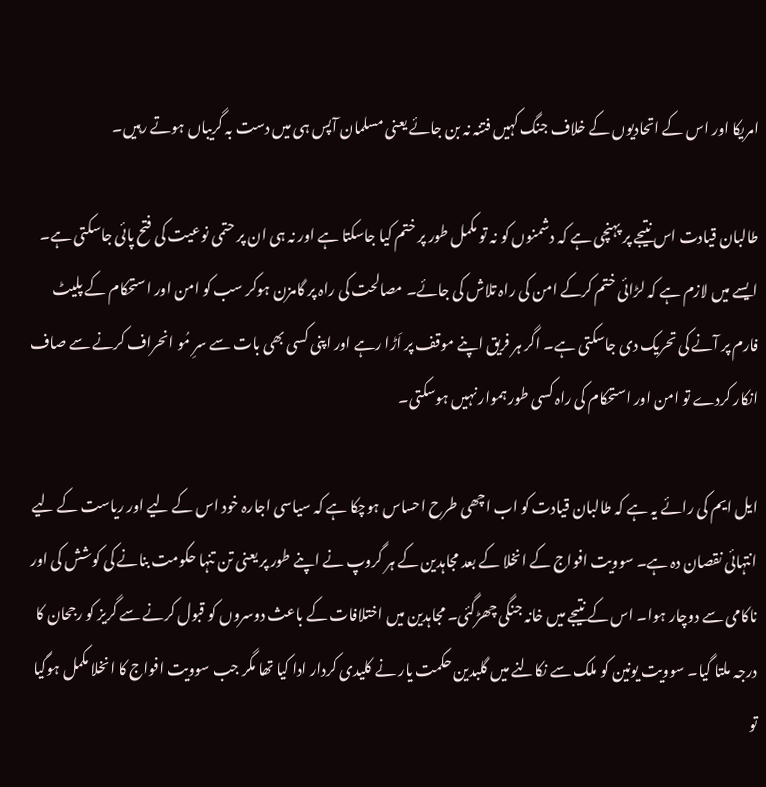امریکا اور اس کے اتحادیوں کے خلاف جنگ کہیں فتنہ نہ بن جائے یعنی مسلمان آپس ہی میں دست بہ گریباں ہوتے رہیں۔

طالبان قیادت اس نتیجے پر پہنچی ہے کہ دشمنوں کو نہ تو مکمل طور پر ختم کیا جاسکتا ہے اور نہ ہی ان پر حتمی نوعیت کی فتح پائی جاسکتی ہے۔ ایسے میں لازم ہے کہ لڑائی ختم کرکے امن کی راہ تلاش کی جائے۔ مصالحت کی راہ پر گامزن ہوکر سب کو امن اور استحکام کے پلیٹ فارم پر آنے کی تحریک دی جاسکتی ہے۔ اگر ہر فریق اپنے موقف پر اَڑا رہے اور اپنی کسی بھی بات سے سرِ مُو انحراف کرنے سے صاف انکار کردے تو امن اور استحکام کی راہ کسی طور ہموار نہیں ہوسکتی۔

ایل ایم کی رائے یہ ہے کہ طالبان قیادت کو اب اچھی طرح احساس ہوچکا ہے کہ سیاسی اجارہ خود اس کے لیے اور ریاست کے لیے انتہائی نقصان دہ ہے۔ سوویت افواج کے انخلا کے بعد مجاہدین کے ہر گروپ نے اپنے طور پر یعنی تن تنہا حکومت بنانے کی کوشش کی اور ناکامی سے دوچار ہوا۔ اس کے نتیجے میں خانہ جنگی چھڑگئی۔ مجاہدین میں اختلافات کے باعث دوسروں کو قبول کرنے سے گریز کو رجحان کا درجہ ملتا گیا۔ سوویت یونین کو ملک سے نکالنے میں گلبدین حکمت یار نے کلیدی کردار ادا کیا تھا مگر جب سوویت افواج کا انخلا مکمل ہوگیا تو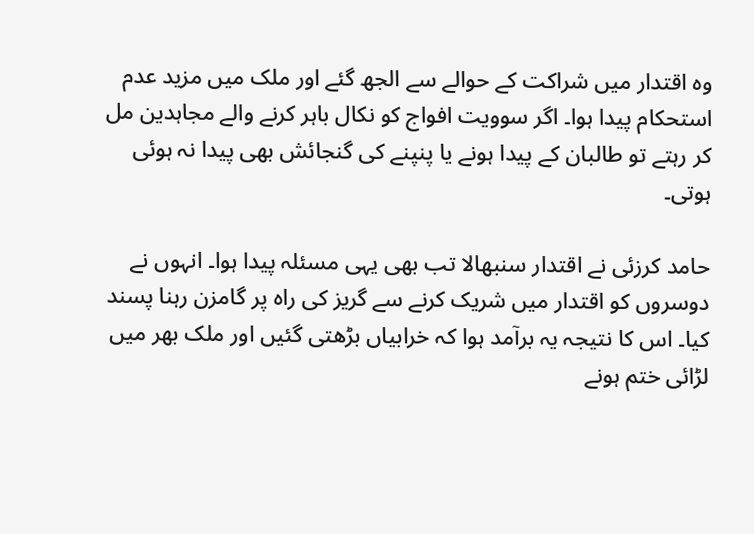وہ اقتدار میں شراکت کے حوالے سے الجھ گئے اور ملک میں مزید عدم استحکام پیدا ہوا۔ اگر سوویت افواج کو نکال باہر کرنے والے مجاہدین مل کر رہتے تو طالبان کے پیدا ہونے یا پنپنے کی گنجائش بھی پیدا نہ ہوئی ہوتی۔

حامد کرزئی نے اقتدار سنبھالا تب بھی یہی مسئلہ پیدا ہوا۔ انہوں نے دوسروں کو اقتدار میں شریک کرنے سے گریز کی راہ پر گامزن رہنا پسند کیا۔ اس کا نتیجہ یہ برآمد ہوا کہ خرابیاں بڑھتی گئیں اور ملک بھر میں لڑائی ختم ہونے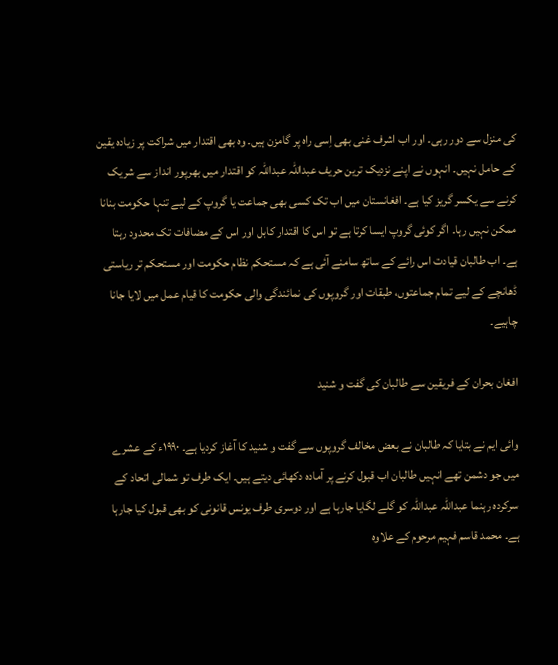کی منزل سے دور رہی۔ اور اب اشرف غنی بھی اِسی راہ پر گامزن ہیں۔ وہ بھی اقتدار میں شراکت پر زیادہ یقین کے حامل نہیں۔ انہوں نے اپنے نزدیک ترین حریف عبداللہ عبداللہ کو اقتدار میں بھرپور انداز سے شریک کرنے سے یکسر گریز کیا ہے۔ افغانستان میں اب تک کسی بھی جماعت یا گروپ کے لیے تنہا حکومت بنانا ممکن نہیں رہا۔ اگر کوئی گروپ ایسا کرتا ہے تو اس کا اقتدار کابل اور اس کے مضافات تک محدود رہتا ہے۔ اب طالبان قیادت اس رائے کے ساتھ سامنے آئی ہے کہ مستحکم نظام حکومت اور مستحکم تر ریاستی ڈھانچے کے لیے تمام جماعتوں، طبقات اور گروپوں کی نمائندگی والی حکومت کا قیام عمل میں لایا جانا چاہیے۔

افغان بحران کے فریقین سے طالبان کی گفت و شنید

وائی ایم نے بتایا کہ طالبان نے بعض مخالف گروپوں سے گفت و شنید کا آغاز کردیا ہے۔ ۱۹۹۰ء کے عشرے میں جو دشمن تھے انہیں طالبان اب قبول کرنے پر آمادہ دکھائی دیتے ہیں۔ ایک طرف تو شمالی اتحاد کے سرکردہ رہنما عبداللہ عبداللہ کو گلے لگایا جارہا ہے اور دوسری طرف یونس قانونی کو بھی قبول کیا جارہا ہے۔ محمد قاسم فہیم مرحوم کے علاوہ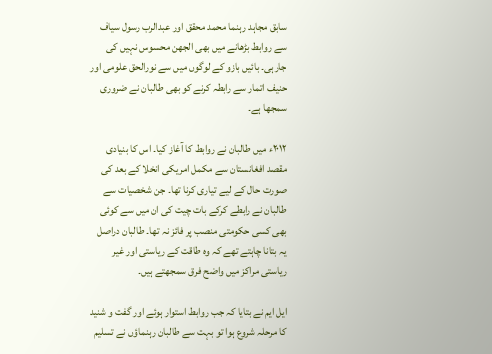سابق مجاہد رہنما محمد محقق اور عبدالرب رسول سیاف سے روابط بڑھانے میں بھی الجھن محسوس نہیں کی جارہی۔ بائیں بازو کے لوگوں میں سے نورالحق علومی اور حنیف اتمار سے رابطہ کرنے کو بھی طالبان نے ضروری سمجھا ہے۔

۲۰۱۲ء میں طالبان نے روابط کا آغاز کیا۔ اس کا بنیادی مقصد افغانستان سے مکمل امریکی انخلا کے بعد کی صورت حال کے لیے تیاری کرنا تھا۔ جن شخصیات سے طالبان نے رابطے کرکے بات چیت کی ان میں سے کوئی بھی کسی حکومتی منصب پر فائز نہ تھا۔ طالبان دراصل یہ بتانا چاہتے تھے کہ وہ طاقت کے ریاستی اور غیر ریاستی مراکز میں واضح فرق سمجھتے ہیں۔

ایل ایم نے بتایا کہ جب روابط استوار ہوئے اور گفت و شنید کا مرحلہ شروع ہوا تو بہت سے طالبان رہنماؤں نے تسلیم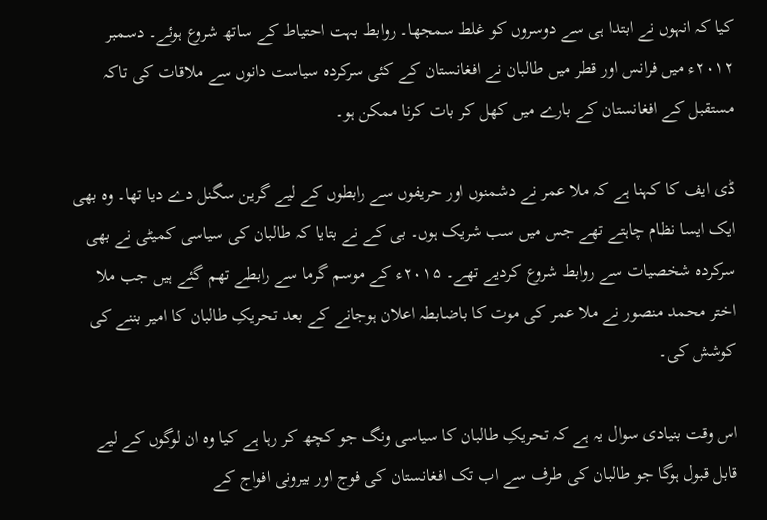کیا کہ انہوں نے ابتدا ہی سے دوسروں کو غلط سمجھا۔ روابط بہت احتیاط کے ساتھ شروع ہوئے۔ دسمبر ۲۰۱۲ء میں فرانس اور قطر میں طالبان نے افغانستان کے کئی سرکردہ سیاست دانوں سے ملاقات کی تاکہ مستقبل کے افغانستان کے بارے میں کھل کر بات کرنا ممکن ہو۔

ڈی ایف کا کہنا ہے کہ ملا عمر نے دشمنوں اور حریفوں سے رابطوں کے لیے گرین سگنل دے دیا تھا۔ وہ بھی ایک ایسا نظام چاہتے تھے جس میں سب شریک ہوں۔ بی کے نے بتایا کہ طالبان کی سیاسی کمیٹی نے بھی سرکردہ شخصیات سے روابط شروع کردیے تھے۔ ۲۰۱۵ء کے موسم گرما سے رابطے تھم گئے ہیں جب ملا اختر محمد منصور نے ملا عمر کی موت کا باضابطہ اعلان ہوجانے کے بعد تحریکِ طالبان کا امیر بننے کی کوشش کی۔

اس وقت بنیادی سوال یہ ہے کہ تحریکِ طالبان کا سیاسی ونگ جو کچھ کر رہا ہے کیا وہ ان لوگوں کے لیے قابل قبول ہوگا جو طالبان کی طرف سے اب تک افغانستان کی فوج اور بیرونی افواج کے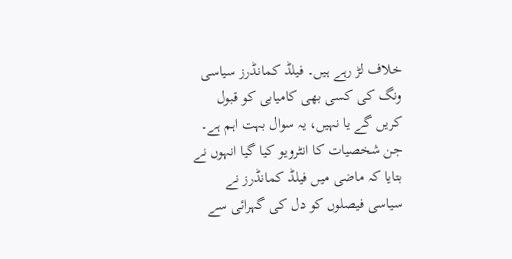خلاف لڑ رہے ہیں۔ فیلڈ کمانڈرز سیاسی ونگ کی کسی بھی کامیابی کو قبول کریں گے یا نہیں، یہ سوال بہت اہم ہے۔ جن شخصیات کا انٹرویو کیا گیا انہوں نے بتایا کہ ماضی میں فیلڈ کمانڈرز نے سیاسی فیصلوں کو دل کی گہرائی سے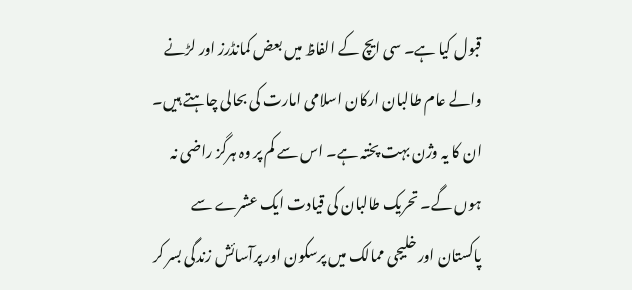قبول کیا ہے۔ سی ایچ کے الفاظ میں بعض کمانڈرز اور لڑنے والے عام طالبان ارکان اسلامی امارت کی بحالی چاہتے ہیں۔ ان کا یہ وژن بہت پختہ ہے۔ اس سے کم پر وہ ہرگز راضی نہ ہوں گے۔ تحریک طالبان کی قیادت ایک عشرے سے پاکستان اور خلیجی ممالک میں پرسکون اور پرآسائش زندگی بسر کر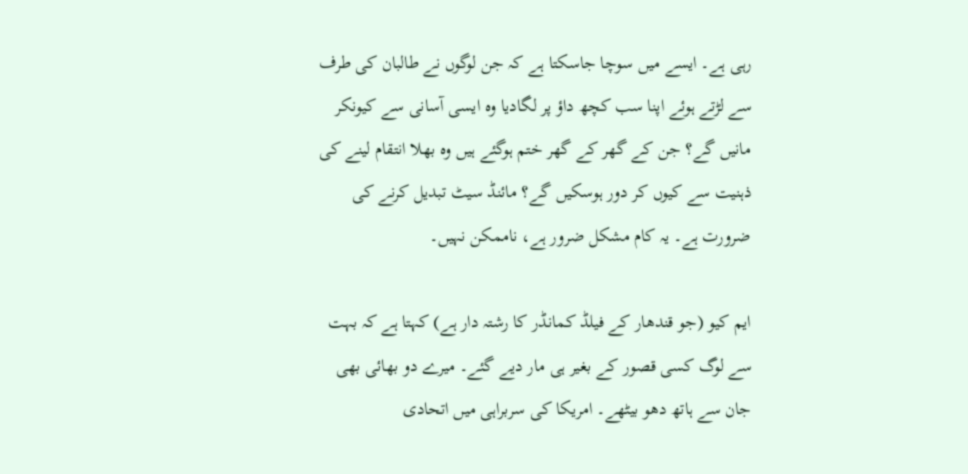رہی ہے۔ ایسے میں سوچا جاسکتا ہے کہ جن لوگوں نے طالبان کی طرف سے لڑتے ہوئے اپنا سب کچھ داؤ پر لگادیا وہ ایسی آسانی سے کیونکر مانیں گے؟ جن کے گھر کے گھر ختم ہوگئے ہیں وہ بھلا انتقام لینے کی ذہنیت سے کیوں کر دور ہوسکیں گے؟ مائنڈ سیٹ تبدیل کرنے کی ضرورت ہے۔ یہ کام مشکل ضرور ہے، ناممکن نہیں۔

ایم کیو (جو قندھار کے فیلڈ کمانڈر کا رشتہ دار ہے) کہتا ہے کہ بہت سے لوگ کسی قصور کے بغیر ہی مار دیے گئے۔ میرے دو بھائی بھی جان سے ہاتھ دھو بیٹھے۔ امریکا کی سربراہی میں اتحادی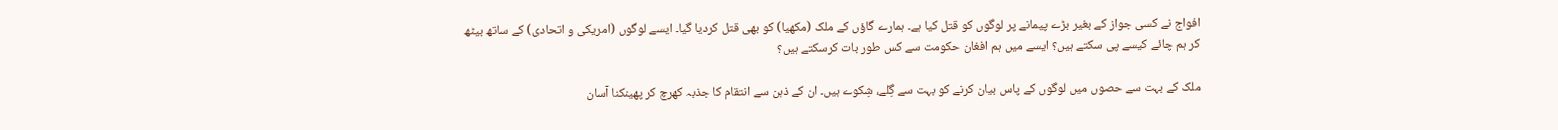افواج نے کسی جواز کے بغیر بڑے پیمانے پر لوگوں کو قتل کیا ہے۔ ہمارے گاؤں کے ملک (مکھیا) کو بھی قتل کردیا گیا۔ ایسے لوگوں (امریکی و اتحادی) کے ساتھ بیٹھ کر ہم چائے کیسے پی سکتے ہیں؟ ایسے میں ہم افغان حکومت سے کس طور بات کرسکتے ہیں؟

ملک کے بہت سے حصوں میں لوگوں کے پاس بیان کرنے کو بہت سے گِلے، شِکوے ہیں۔ ان کے ذہن سے انتقام کا جذبہ کھرچ کر پھینکنا آسان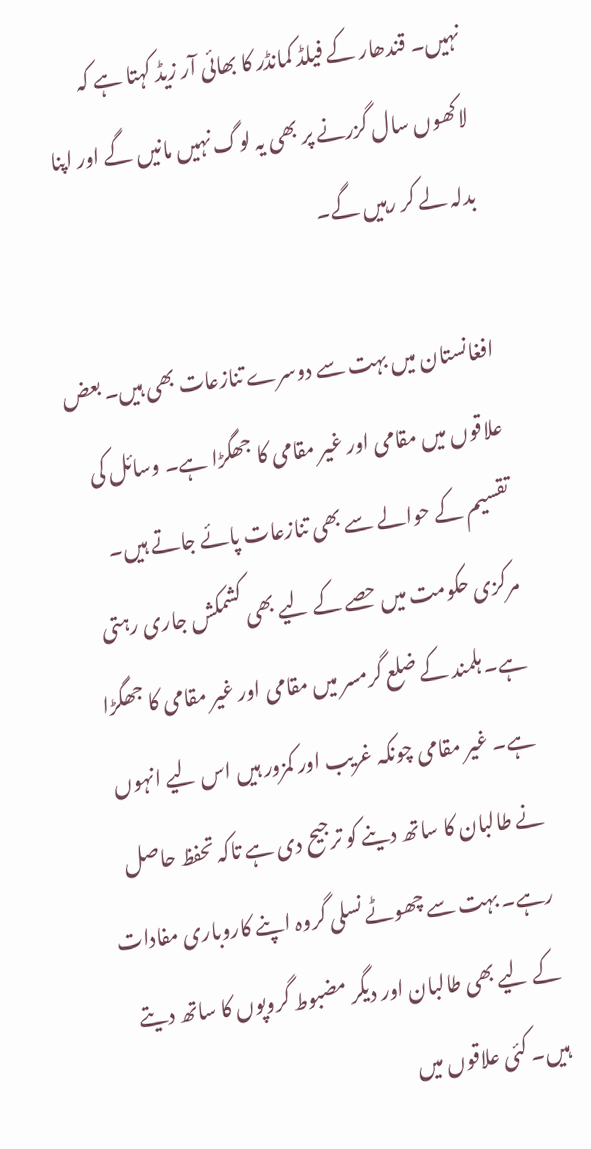نہیں۔ قندھار کے فیلڈ کمانڈر کا بھائی آر زیڈ کہتا ہے کہ لاکھوں سال گزرنے پر بھی یہ لوگ نہیں مانیں گے اور اپنا بدلہ لے کر رہیں گے۔

افغانستان میں بہت سے دوسرے تنازعات بھی ہیں۔ بعض علاقوں میں مقامی اور غیر مقامی کا جھگڑا ہے۔ وسائل کی تقسیم کے حوالے سے بھی تنازعات پائے جاتے ہیں۔ مرکزی حکومت میں حصے کے لیے بھی کشمکش جاری رہتی ہے۔ ہلمند کے ضلع گرمسر میں مقامی اور غیر مقامی کا جھگڑا ہے۔ غیر مقامی چونکہ غریب اور کمزور ہیں اس لیے انہوں نے طالبان کا ساتھ دینے کو ترجیح دی ہے تاکہ تحفظ حاصل رہے۔ بہت سے چھوٹے نسلی گروہ اپنے کاروباری مفادات کے لیے بھی طالبان اور دیگر مضبوط گروپوں کا ساتھ دیتے ہیں۔ کئی علاقوں میں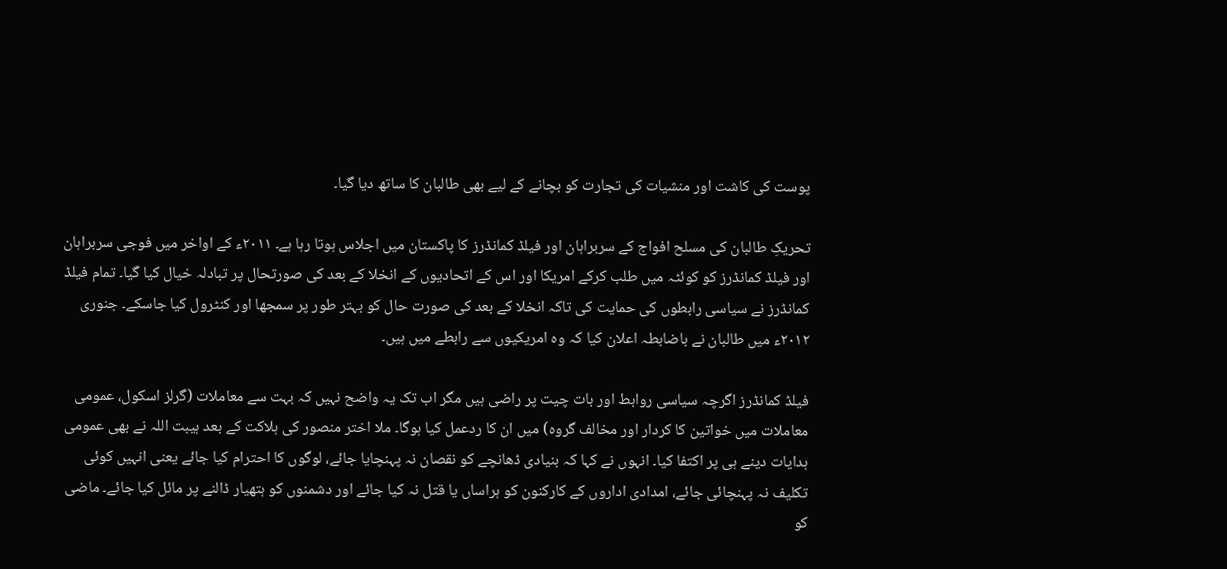پوست کی کاشت اور منشیات کی تجارت کو بچانے کے لیے بھی طالبان کا ساتھ دیا گیا۔

تحریکِ طالبان کی مسلح افواج کے سربراہان اور فیلڈ کمانڈرز کا پاکستان میں اجلاس ہوتا رہا ہے۔ ۲۰۱۱ء کے اواخر میں فوجی سربراہان اور فیلڈ کمانڈرز کو کوئٹہ میں طلب کرکے امریکا اور اس کے اتحادیوں کے انخلا کے بعد کی صورتحال پر تبادلہ خیال کیا گیا۔ تمام فیلڈ کمانڈرز نے سیاسی رابطوں کی حمایت کی تاکہ انخلا کے بعد کی صورت حال کو بہتر طور پر سمجھا اور کنٹرول کیا جاسکے۔ جنوری ۲۰۱۲ء میں طالبان نے باضابطہ اعلان کیا کہ وہ امریکیوں سے رابطے میں ہیں۔

فیلڈ کمانڈرز اگرچہ سیاسی روابط اور بات چیت پر راضی ہیں مگر اب تک یہ واضح نہیں کہ بہت سے معاملات (گرلز اسکول، عمومی معاملات میں خواتین کا کردار اور مخالف گروہ) میں ان کا ردعمل کیا ہوگا۔ ملا اختر منصور کی ہلاکت کے بعد ہیبت اللہ نے بھی عمومی ہدایات دینے ہی پر اکتفا کیا۔ انہوں نے کہا کہ بنیادی ڈھانچے کو نقصان نہ پہنچایا جائے، لوگوں کا احترام کیا جائے یعنی انہیں کوئی تکلیف نہ پہنچائی جائے، امدادی اداروں کے کارکنون کو ہراساں یا قتل نہ کیا جائے اور دشمنوں کو ہتھیار ڈالنے پر مائل کیا جائے۔ ماضی کو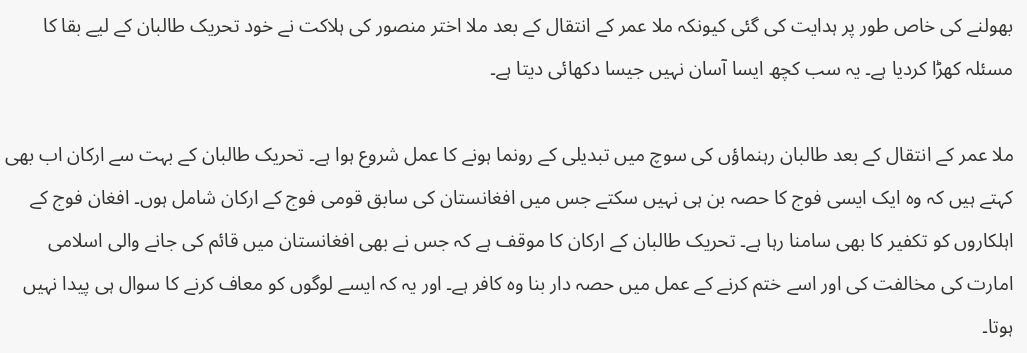بھولنے کی خاص طور پر ہدایت کی گئی کیونکہ ملا عمر کے انتقال کے بعد ملا اختر منصور کی ہلاکت نے خود تحریک طالبان کے لیے بقا کا مسئلہ کھڑا کردیا ہے۔ یہ سب کچھ ایسا آسان نہیں جیسا دکھائی دیتا ہے۔

ملا عمر کے انتقال کے بعد طالبان رہنماؤں کی سوچ میں تبدیلی کے رونما ہونے کا عمل شروع ہوا ہے۔ تحریک طالبان کے بہت سے ارکان اب بھی کہتے ہیں کہ وہ ایک ایسی فوج کا حصہ بن ہی نہیں سکتے جس میں افغانستان کی سابق قومی فوج کے ارکان شامل ہوں۔ افغان فوج کے اہلکاروں کو تکفیر کا بھی سامنا رہا ہے۔ تحریک طالبان کے ارکان کا موقف ہے کہ جس نے بھی افغانستان میں قائم کی جانے والی اسلامی امارت کی مخالفت کی اور اسے ختم کرنے کے عمل میں حصہ دار بنا وہ کافر ہے۔ اور یہ کہ ایسے لوگوں کو معاف کرنے کا سوال ہی پیدا نہیں ہوتا۔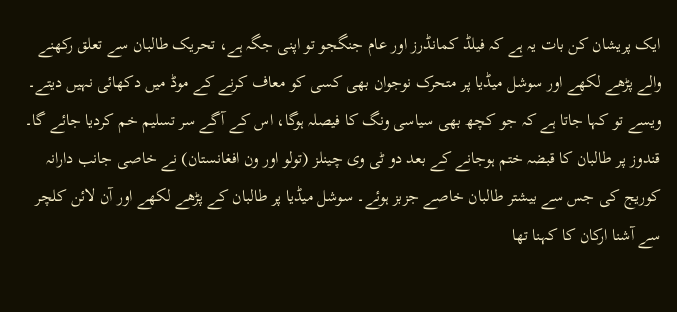ایک پریشان کن بات یہ ہے کہ فیلڈ کمانڈرز اور عام جنگجو تو اپنی جگہ ہے، تحریک طالبان سے تعلق رکھنے والے پڑھے لکھے اور سوشل میڈیا پر متحرک نوجوان بھی کسی کو معاف کرنے کے موڈ میں دکھائی نہیں دیتے۔ ویسے تو کہا جاتا ہے کہ جو کچھ بھی سیاسی ونگ کا فیصلہ ہوگا، اس کے آگے سر تسلیم خم کردیا جائے گا۔ قندوز پر طالبان کا قبضہ ختم ہوجانے کے بعد دو ٹی وی چینلز (تولو اور ون افغانستان) نے خاصی جانب دارانہ کوریج کی جس سے بیشتر طالبان خاصے جزبز ہوئے۔ سوشل میڈیا پر طالبان کے پڑھے لکھے اور آن لائن کلچر سے آشنا ارکان کا کہنا تھا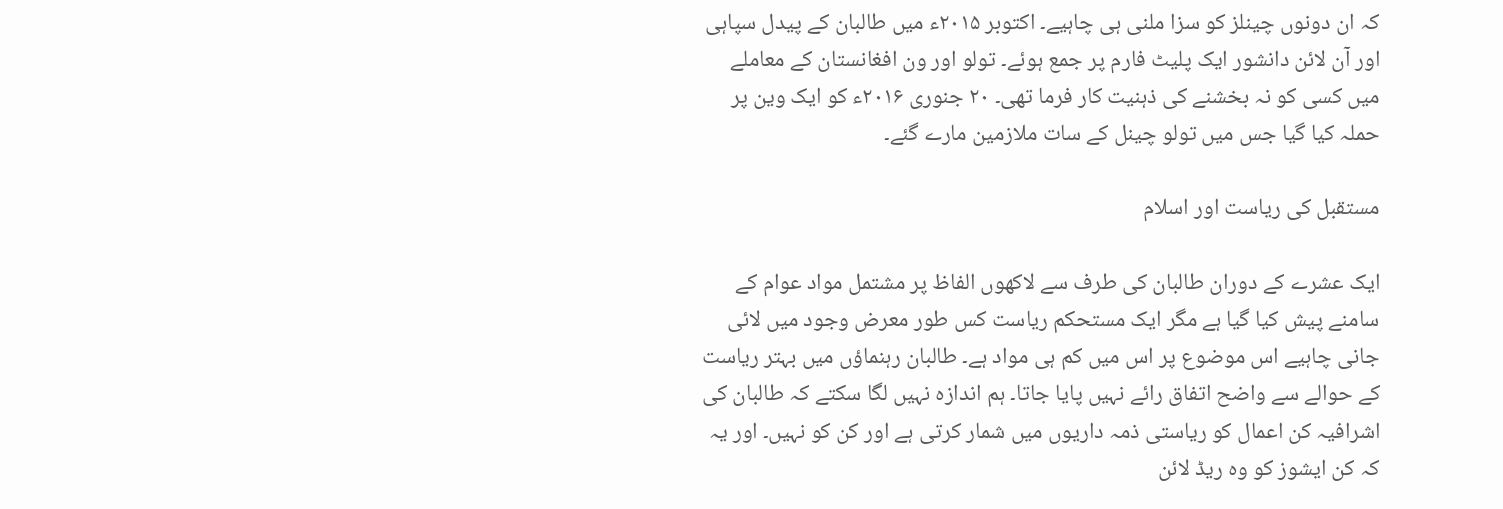کہ ان دونوں چینلز کو سزا ملنی ہی چاہیے۔ اکتوبر ۲۰۱۵ء میں طالبان کے پیدل سپاہی اور آن لائن دانشور ایک پلیٹ فارم پر جمع ہوئے۔ تولو اور ون افغانستان کے معاملے میں کسی کو نہ بخشنے کی ذہنیت کار فرما تھی۔ ۲۰ جنوری ۲۰۱۶ء کو ایک وین پر حملہ کیا گیا جس میں تولو چینل کے سات ملازمین مارے گئے۔

مستقبل کی ریاست اور اسلام

ایک عشرے کے دوران طالبان کی طرف سے لاکھوں الفاظ پر مشتمل مواد عوام کے سامنے پیش کیا گیا ہے مگر ایک مستحکم ریاست کس طور معرض وجود میں لائی جانی چاہیے اس موضوع پر اس میں کم ہی مواد ہے۔ طالبان رہنماؤں میں بہتر ریاست کے حوالے سے واضح اتفاق رائے نہیں پایا جاتا۔ ہم اندازہ نہیں لگا سکتے کہ طالبان کی اشرافیہ کن اعمال کو ریاستی ذمہ داریوں میں شمار کرتی ہے اور کن کو نہیں۔ اور یہ کہ کن ایشوز کو وہ ریڈ لائن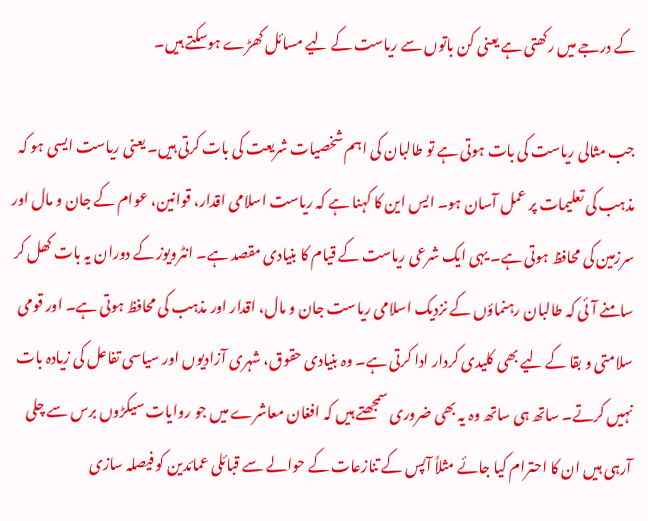کے درجے میں رکھتی ہے یعنی کن باتوں سے ریاست کے لیے مسائل کھڑے ہوسکتے ہیں۔

جب مثالی ریاست کی بات ہوتی ہے تو طالبان کی اہم شخصیات شریعت کی بات کرتی ہیں۔ یعنی ریاست ایسی ہو کہ مذہب کی تعلیمات پر عمل آسان ہو۔ ایس این کا کہنا ہے کہ ریاست اسلامی اقدار، قوانین، عوام کے جان و مال اور سرزمین کی محافظ ہوتی ہے۔ یہی ایک شرعی ریاست کے قیام کا بنیادی مقصد ہے۔ انٹرویوز کے دوران یہ بات کھل کر سامنے آئی کہ طالبان رہنماؤں کے نزدیک اسلامی ریاست جان و مال، اقدار اور مذہب کی محافظ ہوتی ہے۔ اور قومی سلامتی و بقا کے لیے بھی کلیدی کردار ادا کرتی ہے۔ وہ بنیادی حقوق، شہری آزادیوں اور سیاسی تفاعل کی زیادہ بات نہیں کرتے۔ ساتھ ہی ساتھ وہ یہ بھی ضروری سمجھتے ہیں کہ افغان معاشرے میں جو روایات سیکڑوں برس سے چلی آرہی ہیں ان کا احترام کیا جائے مثلاً آپس کے تنازعات کے حوالے سے قبائلی عمائدین کو فیصلہ سازی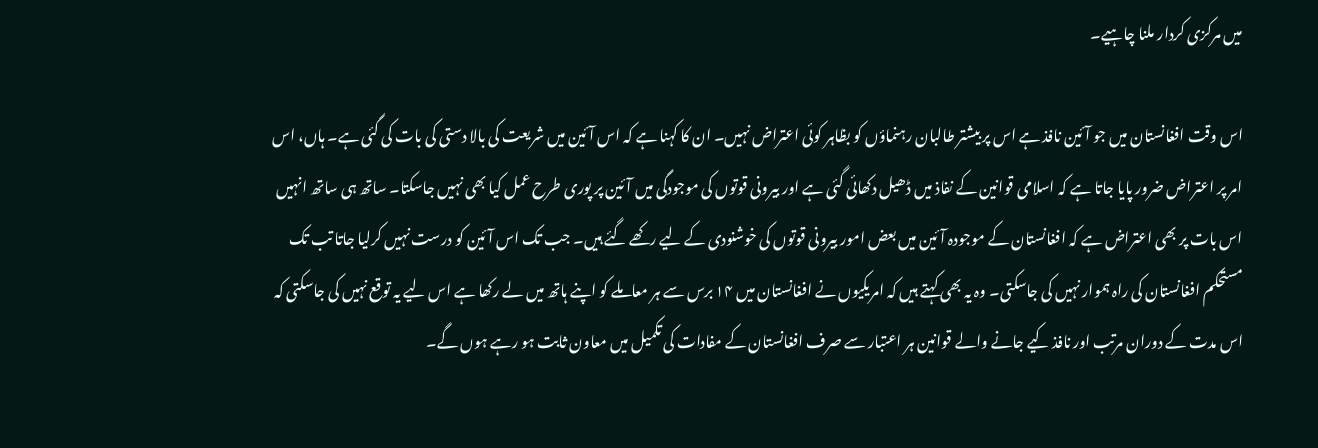میں مرکزی کردار ملنا چاہیے۔

اس وقت افغانستان میں جو آئین نافذ ہے اس پر بیشتر طالبان رہنماؤں کو بظاہر کوئی اعتراض نہیں۔ ان کا کہنا ہے کہ اس آئین میں شریعت کی بالا دستی کی بات کی گئی ہے۔ ہاں، اس امر پر اعتراض ضرور پایا جاتا ہے کہ اسلامی قوانین کے نفاذ میں ڈھیل دکھائی گئی ہے اور بیرونی قوتوں کی موجودگی میں آئین پر پوری طرح عمل کیا بھی نہیں جاسکتا۔ ساتھ ہی ساتھ انہیں اس بات پر بھی اعتراض ہے کہ افغانستان کے موجودہ آئین میں بعض امور بیرونی قوتوں کی خوشنودی کے لیے رکھے گئے ہیں۔ جب تک اس آئین کو درست نہیں کرلیا جاتا تب تک مستحکم افغانستان کی راہ ہموار نہیں کی جاسکتی۔ وہ یہ بھی کہتے ہیں کہ امریکیوں نے افغانستان میں ۱۴ برس سے ہر معاملے کو اپنے ہاتھ میں لے رکھا ہے اس لیے یہ توقع نہیں کی جاسکتی کہ اس مدت کے دوران مرتب اور نافذ کیے جانے والے قوانین ہر اعتبار سے صرف افغانستان کے مفادات کی تکمیل میں معاون ثابت ہو رہے ہوں گے۔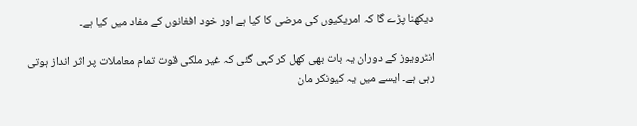دیکھنا پڑے گا کہ امریکیوں کی مرضی کا کیا ہے اور خود افغانوں کے مفاد میں کیا ہے۔

انٹرویوز کے دوران یہ بات بھی کھل کر کہی گئی کہ غیر ملکی قوت تمام معاملات پر اثر انداز ہوتی رہی ہے۔ ایسے میں یہ کیونکر مان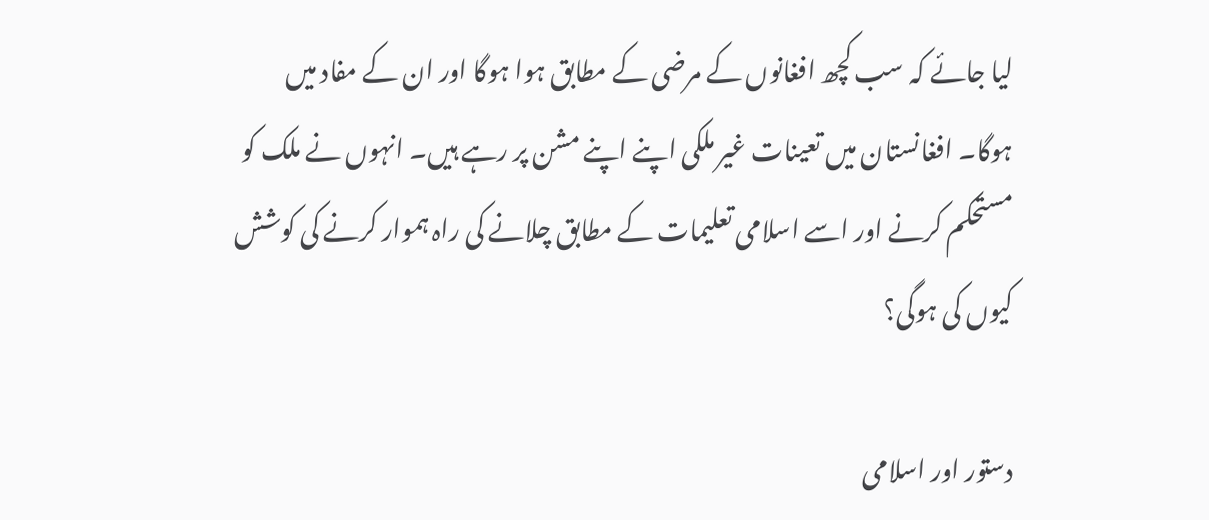لیا جائے کہ سب کچھ افغانوں کے مرضی کے مطابق ہوا ہوگا اور ان کے مفاد میں ہوگا۔ افغانستان میں تعینات غیر ملکی اپنے اپنے مشن پر رہے ہیں۔ انہوں نے ملک کو مستحکم کرنے اور اسے اسلامی تعلیمات کے مطابق چلانے کی راہ ہموار کرنے کی کوشش کیوں کی ہوگی؟

دستور اور اسلامی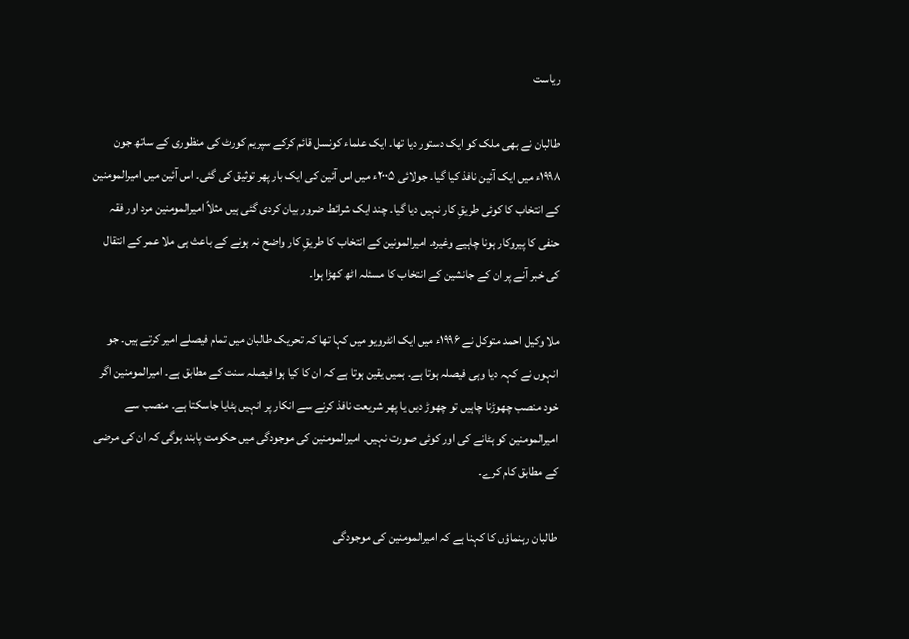ریاست

طالبان نے بھی ملک کو ایک دستور دیا تھا۔ ایک علماء کونسل قائم کرکے سپریم کورٹ کی منظوری کے ساتھ جون ۱۹۹۸ء میں ایک آئین نافذ کیا گیا۔ جولائی ۲۰۰۵ء میں اس آئین کی ایک بار پھر توثیق کی گئی۔ اس آئین میں امیرالمومنین کے انتخاب کا کوئی طریقِ کار نہیں دیا گیا۔ چند ایک شرائط ضرور بیان کردی گئی ہیں مثلاً امیرالمومنین مرد اور فقہ حنفی کا پیروکار ہونا چاہیے وغیرہ۔ امیرالمونین کے انتخاب کا طریقِ کار واضح نہ ہونے کے باعث ہی ملا عمر کے انتقال کی خبر آنے پر ان کے جانشین کے انتخاب کا مسئلہ اٹھ کھڑا ہوا۔

ملا وکیل احمد متوکل نے ۱۹۹۶ء میں ایک انٹرویو میں کہا تھا کہ تحریک طالبان میں تمام فیصلے امیر کرتے ہیں۔ جو انہوں نے کہہ دیا وہی فیصلہ ہوتا ہے۔ ہمیں یقین ہوتا ہے کہ ان کا کیا ہوا فیصلہ سنت کے مطابق ہے۔ امیرالمومنین اگر خود منصب چھوڑنا چاہیں تو چھوڑ دیں یا پھر شریعت نافذ کرنے سے انکار پر انہیں ہٹایا جاسکتا ہے۔ منصب سے امیرالمومنین کو ہٹانے کی اور کوئی صورت نہیں۔ امیرالمومنین کی موجودگی میں حکومت پابند ہوگی کہ ان کی مرضی کے مطابق کام کرے۔

طالبان رہنماؤں کا کہنا ہے کہ امیرالمومنین کی موجودگی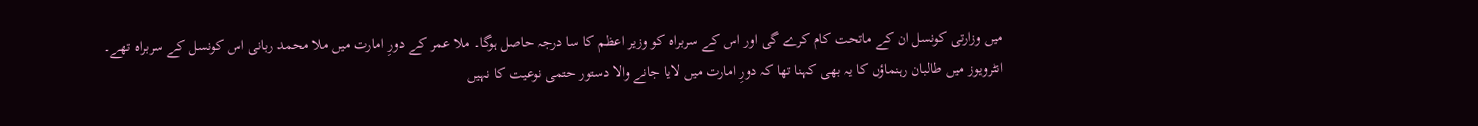میں وزارتی کونسل ان کے ماتحت کام کرے گی اور اس کے سربراہ کو وزیر اعظم کا سا درجہ حاصل ہوگا۔ ملا عمر کے دورِ امارت میں ملا محمد ربانی اس کونسل کے سربراہ تھے۔ انٹرویوز میں طالبان رہنماؤں کا یہ بھی کہنا تھا کہ دورِ امارت میں لایا جانے والا دستور حتمی نوعیت کا نہیں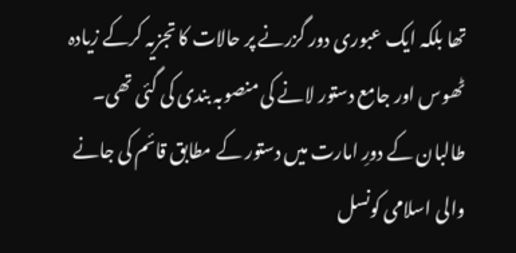تھا بلکہ ایک عبوری دور گزرنے پر حالات کا تجزیہ کرکے زیادہ ٹھوس اور جامع دستور لانے کی منصوبہ بندی کی گئی تھی۔ طالبان کے دورِ امارت میں دستور کے مطابق قائم کی جانے والی اسلامی کونسل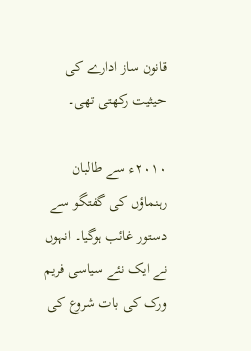قانون ساز ادارے کی حیثیت رکھتی تھی۔

۲۰۱۰ء سے طالبان رہنماؤں کی گفتگو سے دستور غائب ہوگیا۔ انہوں نے ایک نئے سیاسی فریم ورک کی بات شروع کی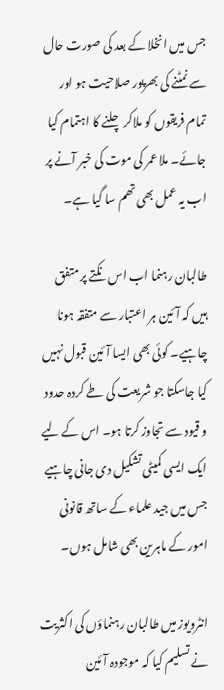جس میں انخلا کے بعد کی صورت حال سے نمٹنے کی بھرپور صلاحیت ہو اور تمام فریقوں کو ملاکر چلنے کا اہتمام کیا جائے۔ ملا عمر کی موت کی خبر آنے پر اب یہ عمل بھی تھم سا گیا ہے۔

طالبان رہنما اب اس نکتے پر متفق ہیں کہ آئین ہر اعتبار سے متفقہ ہونا چاہیے۔ کوئی بھی ایسا آئین قبول نہیں کیا جاسکتا جو شریعت کی طے کردہ حدود و قیود سے تجاوز کرتا ہو۔ اس کے لیے ایک ایسی کمیٹی تشکیل دی جانی چاہیے جس میں جید علماء کے ساتھ قانونی امور کے ماہرین بھی شامل ہوں۔

انٹرویوز میں طالبان رہنماؤں کی اکثریت نے تسلیم کیا کہ موجودہ آئین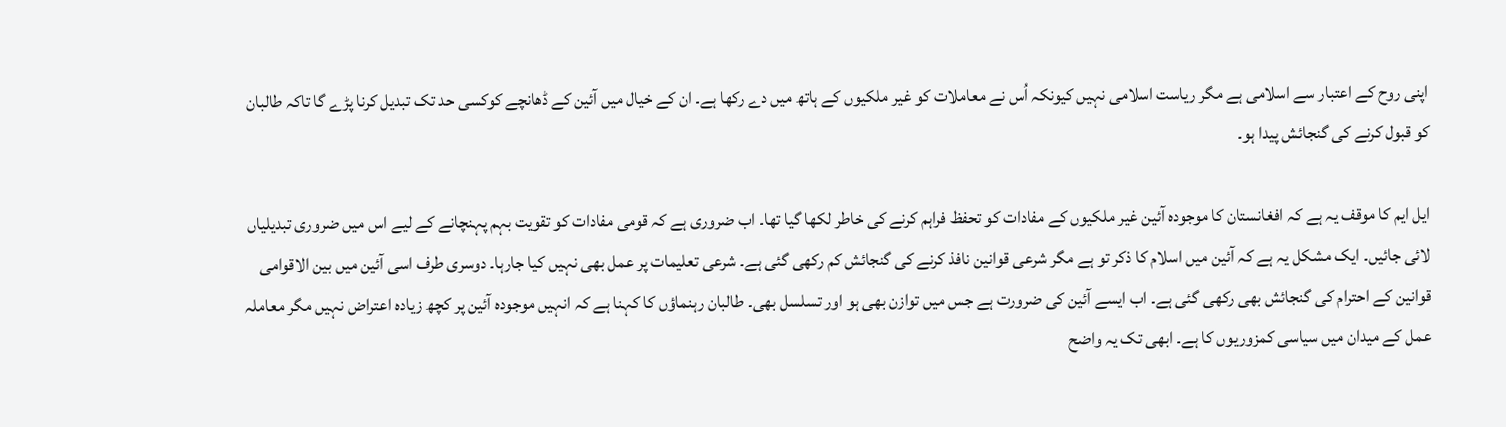اپنی روح کے اعتبار سے اسلامی ہے مگر ریاست اسلامی نہیں کیونکہ اُس نے معاملات کو غیر ملکیوں کے ہاتھ میں دے رکھا ہے۔ ان کے خیال میں آئین کے ڈھانچے کوکسی حد تک تبدیل کرنا پڑے گا تاکہ طالبان کو قبول کرنے کی گنجائش پیدا ہو۔

ایل ایم کا موقف یہ ہے کہ افغانستان کا موجودہ آئین غیر ملکیوں کے مفادات کو تحفظ فراہم کرنے کی خاطر لکھا گیا تھا۔ اب ضروری ہے کہ قومی مفادات کو تقویت بہم پہنچانے کے لیے اس میں ضروری تبدیلیاں لائی جائیں۔ ایک مشکل یہ ہے کہ آئین میں اسلام کا ذکر تو ہے مگر شرعی قوانین نافذ کرنے کی گنجائش کم رکھی گئی ہے۔ شرعی تعلیمات پر عمل بھی نہیں کیا جارہا۔ دوسری طرف اسی آئین میں بین الاقوامی قوانین کے احترام کی گنجائش بھی رکھی گئی ہے۔ اب ایسے آئین کی ضرورت ہے جس میں توازن بھی ہو اور تسلسل بھی۔ طالبان رہنماؤں کا کہنا ہے کہ انہیں موجودہ آئین پر کچھ زیادہ اعتراض نہیں مگر معاملہ عمل کے میدان میں سیاسی کمزوریوں کا ہے۔ ابھی تک یہ واضح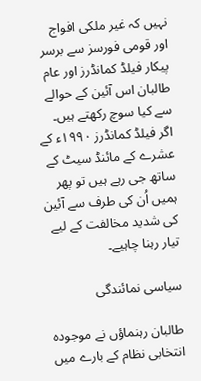نہیں کہ غیر ملکی افواج اور قومی فورسز سے برسر پیکار فیلڈ کمانڈرز اور عام طالبان اس آئین کے حوالے سے کیا سوچ رکھتے ہیں۔ اگر فیلڈ کمانڈرز ۱۹۹۰ء کے عشرے کے مائنڈ سیٹ کے ساتھ جی رہے ہیں تو پھر ہمیں اُن کی طرف سے آئین کی شدید مخالفت کے لیے تیار رہنا چاہیے۔

سیاسی نمائندگی

طالبان رہنماؤں نے موجودہ انتخابی نظام کے بارے میں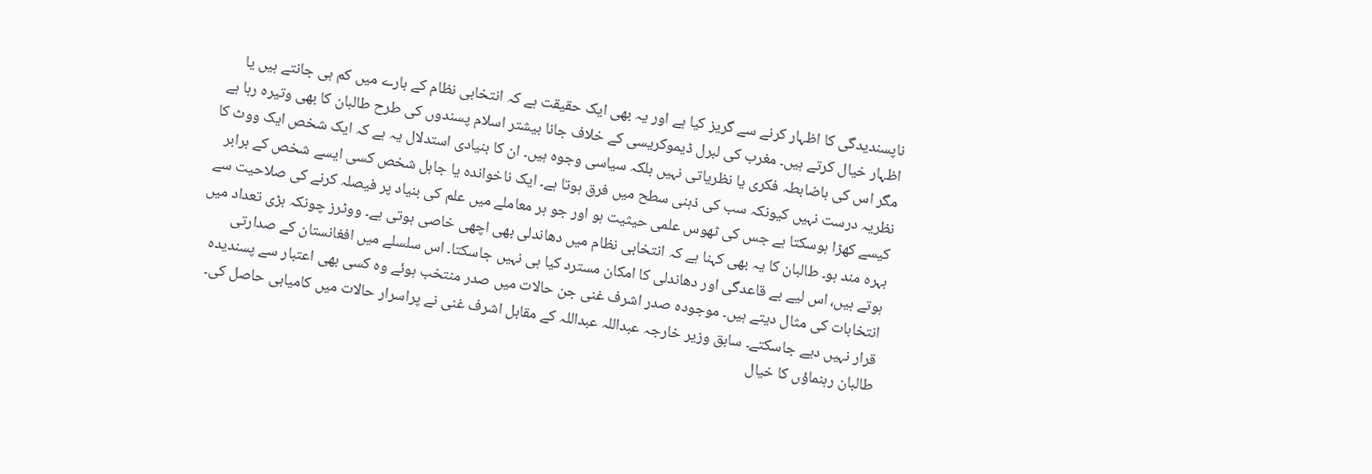ناپسندیدگی کا اظہار کرنے سے گریز کیا ہے اور یہ بھی ایک حقیقت ہے کہ انتخابی نظام کے بارے میں کم ہی جانتے ہیں یا اظہار خیال کرتے ہیں۔ مغرب کی لبرل ڈیموکریسی کے خلاف جانا بیشتر اسلام پسندوں کی طرح طالبان کا بھی وتیرہ رہا ہے مگر اس کی باضابطہ فکری یا نظریاتی نہیں بلکہ سیاسی وجوہ ہیں۔ ان کا بنیادی استدلال یہ ہے کہ ایک شخص ایک ووٹ کا نظریہ درست نہیں کیونکہ سب کی ذہنی سطح میں فرق ہوتا ہے۔ ایک ناخواندہ یا جاہل شخص کسی ایسے شخص کے برابر کیسے کھڑا ہوسکتا ہے جس کی ٹھوس علمی حیثیت ہو اور جو ہر معاملے میں علم کی بنیاد پر فیصلہ کرنے کی صلاحیت سے بہرہ مند ہو۔ طالبان کا یہ بھی کہنا ہے کہ انتخابی نظام میں دھاندلی بھی اچھی خاصی ہوتی ہے۔ ووٹرز چونکہ بڑی تعداد میں ہوتے ہیں، اس لیے بے قاعدگی اور دھاندلی کا امکان مسترد کیا ہی نہیں جاسکتا۔ اس سلسلے میں افغانستان کے صدارتی انتخابات کی مثال دیتے ہیں۔ موجودہ صدر اشرف غنی جن حالات میں صدر منتخب ہوئے وہ کسی بھی اعتبار سے پسندیدہ قرار نہیں دیے جاسکتے۔ سابق وزیر خارجہ عبداللہ عبداللہ کے مقابل اشرف غنی نے پراسرار حالات میں کامیابی حاصل کی۔ طالبان رہنماؤں کا خیال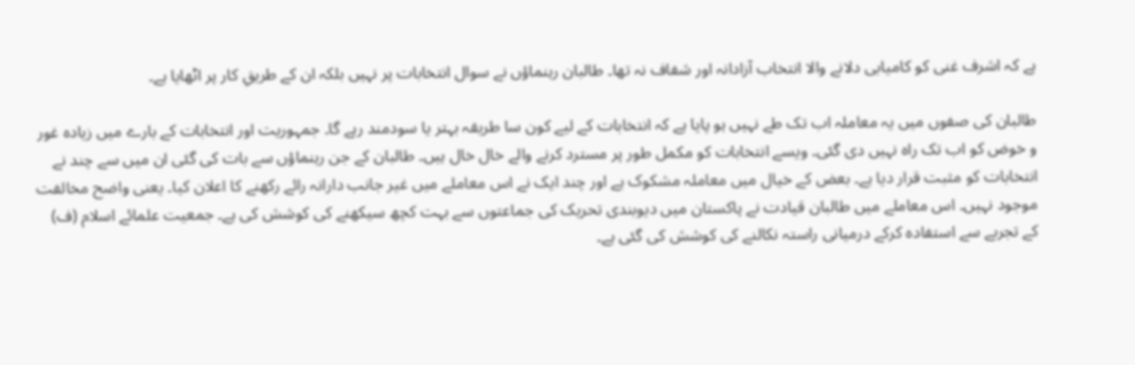ہے کہ اشرف غنی کو کامیابی دلانے والا انتخاب آزادانہ اور شفاف نہ تھا۔ طالبان رہنماؤں نے سوال انتخابات پر نہیں بلکہ ان کے طریقِ کار پر اٹھایا ہے۔

طالبان کی صفوں میں یہ معاملہ اب تک طے نہیں ہو پایا ہے کہ انتخابات کے لیے کون سا طریقہ بہتر یا سودمند رہے گا۔ جمہوریت اور انتخابات کے بارے میں زیادہ غور و خوض کو اب تک راہ نہیں دی گئی۔ ویسے انتخابات کو مکمل طور پر مسترد کرنے والے خال خال ہیں۔ طالبان کے جن رہنماؤں سے بات کی گئی ان میں سے چند نے انتخابات کو مثبت قرار دیا ہے۔ بعض کے خیال میں معاملہ مشکوک ہے اور چند ایک نے اس معاملے میں غیر جانب دارانہ رائے رکھنے کا اعلان کیا۔ یعنی واضح مخالفت موجود نہیں۔ اس معاملے میں طالبان قیادت نے پاکستان میں دیوبندی تحریک کی جماعتوں سے بہت کچھ سیکھنے کی کوشش کی ہے۔ جمعیت علمائے اسلام (ف) کے تجربے سے استفادہ کرکے درمیانی راستہ نکالنے کی کوشش کی گئی ہے۔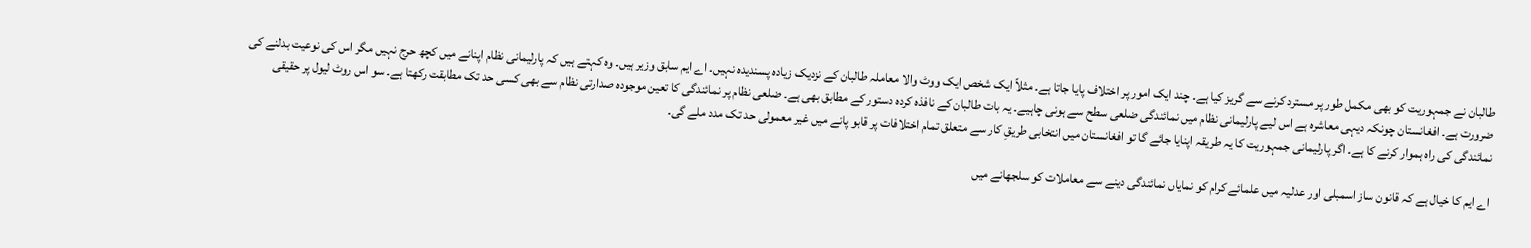طالبان نے جمہوریت کو بھی مکمل طور پر مسترد کرنے سے گریز کیا ہے۔ چند ایک امور پر اختلاف پایا جاتا ہے۔ مثلاً ایک شخص ایک ووٹ والا معاملہ طالبان کے نزدیک زیادہ پسندیدہ نہیں۔ اے ایم سابق وزیر ہیں۔ وہ کہتے ہیں کہ پارلیمانی نظام اپنانے میں کچھ حرج نہیں مگر اس کی نوعیت بدلنے کی ضرورت ہے۔ افغانستان چونکہ دیہی معاشرہ ہے اس لیے پارلیمانی نظام میں نمائندگی ضلعی سطح سے ہونی چاہیے۔ یہ بات طالبان کے نافذہ کردہ دستور کے مطابق بھی ہے۔ ضلعی نظام پر نمائندگی کا تعین موجودہ صدارتی نظام سے بھی کسی حد تک مطابقت رکھتا ہے۔ سو اس روٹ لیول پر حقیقی نمائندگی کی راہ ہموار کرنے کا ہے۔ اگر پارلیمانی جمہوریت کا یہ طریقہ اپنایا جائے گا تو افغانستان میں انتخابی طریقِ کار سے متعلق تمام اختلافات پر قابو پانے میں غیر معمولی حد تک مدد ملے گی۔

اے ایم کا خیال ہے کہ قانون ساز اسمبلی اور عدلیہ میں علمائے کرام کو نمایاں نمائندگی دینے سے معاملات کو سلجھانے میں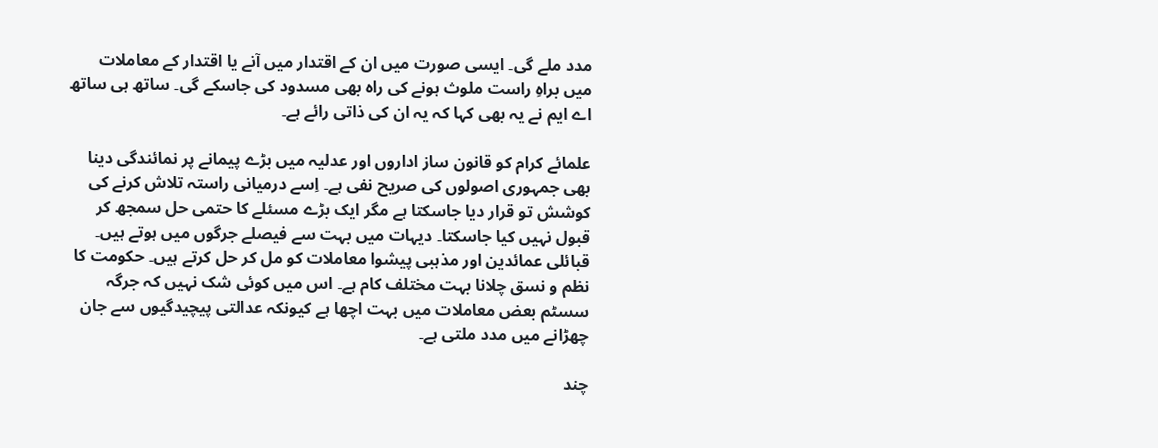مدد ملے گی۔ ایسی صورت میں ان کے اقتدار میں آنے یا اقتدار کے معاملات میں براہِ راست ملوث ہونے کی راہ بھی مسدود کی جاسکے گی۔ ساتھ ہی ساتھ اے ایم نے یہ بھی کہا کہ یہ ان کی ذاتی رائے ہے۔

علمائے کرام کو قانون ساز اداروں اور عدلیہ میں بڑے پیمانے پر نمائندگی دینا بھی جمہوری اصولوں کی صریح نفی ہے۔ اِسے درمیانی راستہ تلاش کرنے کی کوشش تو قرار دیا جاسکتا ہے مگر ایک بڑے مسئلے کا حتمی حل سمجھ کر قبول نہیں کیا جاسکتا۔ دیہات میں بہت سے فیصلے جرگوں میں ہوتے ہیں۔ قبائلی عمائدین اور مذہبی پیشوا معاملات کو مل کر حل کرتے ہیں۔ حکومت کا نظم و نسق چلانا بہت مختلف کام ہے۔ اس میں کوئی شک نہیں کہ جرگہ سسٹم بعض معاملات میں بہت اچھا ہے کیونکہ عدالتی پیچیدگیوں سے جان چھڑانے میں مدد ملتی ہے۔

چند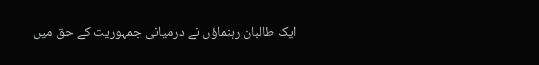ایک طالبان رہنماؤں نے درمیانی جمہوریت کے حق میں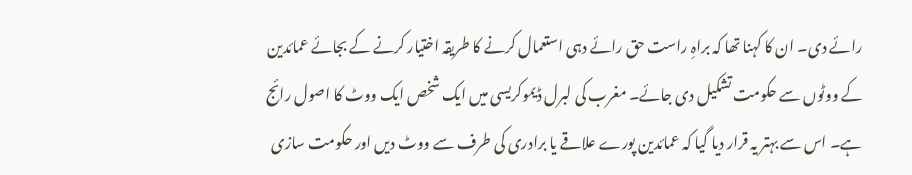رائے دی۔ ان کا کہنا تھا کہ براہِ راست حق رائے دہی استعمال کرنے کا طریقہ اختیار کرنے کے بجائے عمائدین کے ووٹوں سے حکومت تشکیل دی جائے۔ مغرب کی لبرل ڈیموکریسی میں ایک شخص ایک ووٹ کا اصول رائج ہے۔ اس سے بہتر یہ قرار دیا گیا کہ عمائدین پورے علاقے یا برادری کی طرف سے ووٹ دیں اور حکومت سازی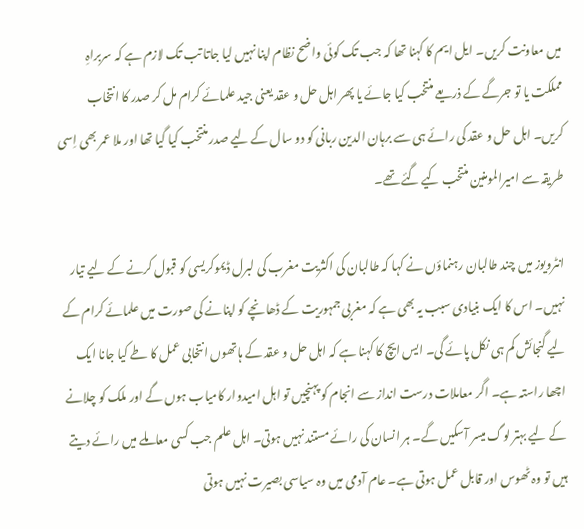میں معاونت کریں۔ ایل ایم کا کہنا تھا کہ جب تک کوئی واضح نظام اپنا نہیں لیا جاتا تب تک لازم ہے کہ سربراہِ مملکت یا تو جرگے کے ذریعے منتخب کیا جائے یا پھر اہل حل و عقد یعنی جید علمائے کرام مل کر صدر کا انتخاب کریں۔ اہل حل و عقد کی رائے ہی سے برہان الدین ربانی کو دو سال کے لیے صدر منتخب کیا گیا تھا اور ملا عمر بھی اِسی طریقہ سے امیرالمومنین منتخب کیے گئے تھے۔

انٹرویوز میں چند طالبان رہنماؤں نے کہا کہ طالبان کی اکثریت مغرب کی لبرل ڈیموکریسی کو قبول کرنے کے لیے تیار نہیں۔ اس کا ایک بنیادی سبب یہ بھی ہے کہ مغربی جمہوریت کے ڈھانچے کو اپنانے کی صورت میں علمائے کرام کے لیے گنجائش کم ہی نکل پائے گی۔ ایس ایچ کا کہنا ہے کہ اہل حل و عقد کے ہاتھوں انتخابی عمل کا طے کیا جانا ایک اچھا راستہ ہے۔ اگر معاملات درست انداز سے انجام کو پہنچیں تو اہل امیدوار کامیاب ہوں گے اور ملک کو چلانے کے لیے بہتر لوگ میسر آسکیں گے۔ ہر انسان کی رائے مستند نہیں ہوتی۔ اہل علم جب کسی معاملے میں رائے دیتے ہیں تو وہ ٹھوس اور قابل عمل ہوتی ہے۔ عام آدمی میں وہ سیاسی بصیرت نہیں ہوتی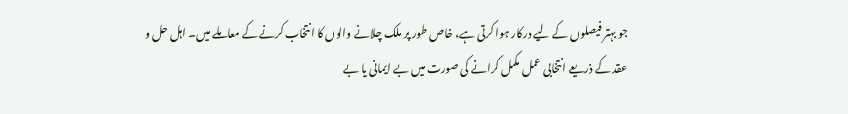جو بہتر فیصلوں کے لیے درکار ہوا کرتی ہے، خاص طور پر ملک چلانے والوں کا انتخاب کرنے کے معاملے میں۔ اہل حل و عقد کے ذریعے انتخابی عمل مکمل کرانے کی صورت میں بے ایمانی یا بے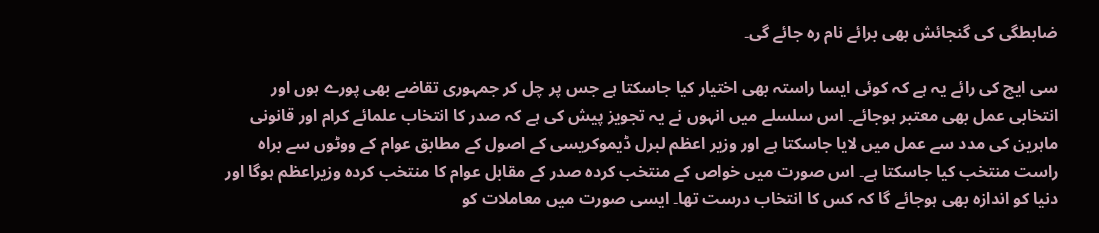ضابطگی کی گنجائش بھی برائے نام رہ جائے گی۔

سی ایچ کی رائے یہ ہے کہ کوئی ایسا راستہ بھی اختیار کیا جاسکتا ہے جس پر چل کر جمہوری تقاضے بھی پورے ہوں اور انتخابی عمل بھی معتبر ہوجائے۔ اس سلسلے میں انہوں نے یہ تجویز پیش کی ہے کہ صدر کا انتخاب علمائے کرام اور قانونی ماہرین کی مدد سے عمل میں لایا جاسکتا ہے اور وزیر اعظم لبرل ڈیموکریسی کے اصول کے مطابق عوام کے ووٹوں سے براہ راست منتخب کیا جاسکتا ہے۔ اس صورت میں خواص کے منتخب کردہ صدر کے مقابل عوام کا منتخب کردہ وزیراعظم ہوگا اور دنیا کو اندازہ بھی ہوجائے گا کہ کس کا انتخاب درست تھا۔ ایسی صورت میں معاملات کو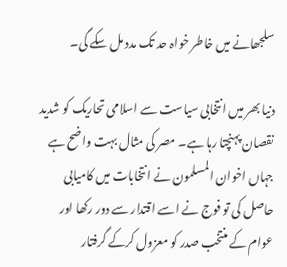سلجھانے میں خاطر خواہ حد تک مدد مل سکے گی۔

دنیا بھر میں انتخابی سیاست سے اسلامی تحاریک کو شدید نقصان پہنچتا رہا ہے۔ مصر کی مثال بہت واضح ہے جہاں اخوان المسلمون نے انتخابات میں کامیابی حاصل کی تو فوج نے اسے اقتدار سے دور رکھا اور عوام کے منتخب صدر کو معزول کرکے گرفتار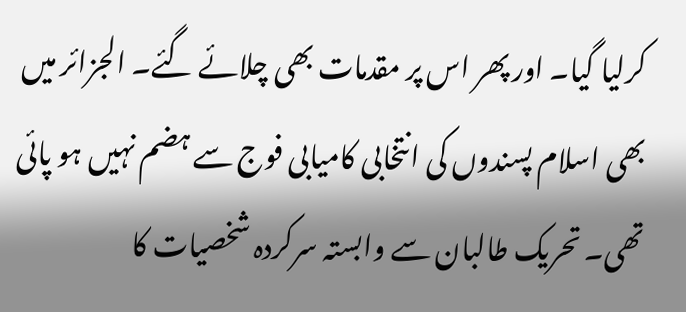کرلیا گیا۔ اور پھر اس پر مقدمات بھی چلائے گئے۔ الجزائر میں بھی اسلام پسندوں کی انتخابی کامیابی فوج سے ہضم نہیں ہو پائی تھی۔ تحریک طالبان سے وابستہ سرکردہ شخصیات کا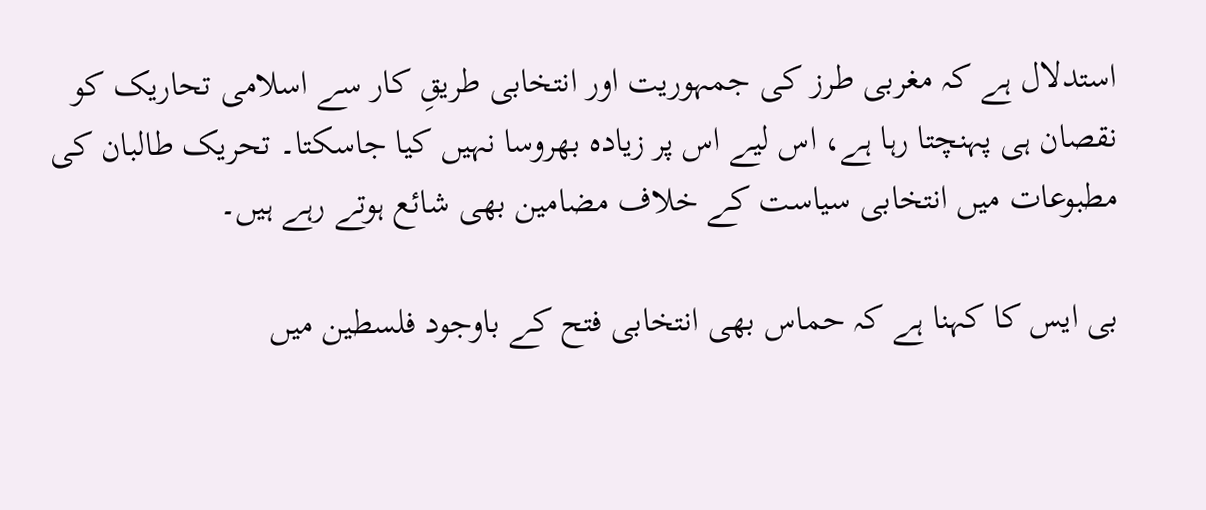استدلال ہے کہ مغربی طرز کی جمہوریت اور انتخابی طریقِ کار سے اسلامی تحاریک کو نقصان ہی پہنچتا رہا ہے، اس لیے اس پر زیادہ بھروسا نہیں کیا جاسکتا۔ تحریک طالبان کی مطبوعات میں انتخابی سیاست کے خلاف مضامین بھی شائع ہوتے رہے ہیں۔

بی ایس کا کہنا ہے کہ حماس بھی انتخابی فتح کے باوجود فلسطین میں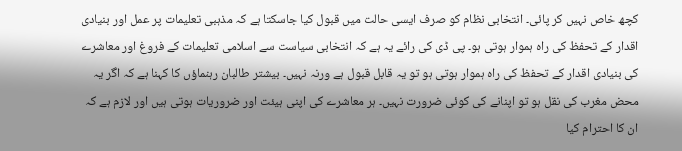کچھ خاص نہیں کر پائی۔ انتخابی نظام کو صرف ایسی حالت میں قبول کیا جاسکتا ہے کہ مذہبی تعلیمات پر عمل اور بنیادی اقدار کے تحفظ کی راہ ہموار ہوتی ہو۔ پی ڈی کی رائے یہ ہے کہ انتخابی سیاست سے اسلامی تعلیمات کے فروغ اور معاشرے کی بنیادی اقدار کے تحفظ کی راہ ہموار ہوتی ہو تو یہ قابل قبول ہے ورنہ نہیں۔ بیشتر طالبان رہنماؤں کا کہنا ہے کہ اگر یہ محض مغرب کی نقل ہو تو اپنانے کی کوئی ضرورت نہیں۔ ہر معاشرے کی اپنی ہیئت اور ضروریات ہوتی ہیں اور لازم ہے کہ ان کا احترام کیا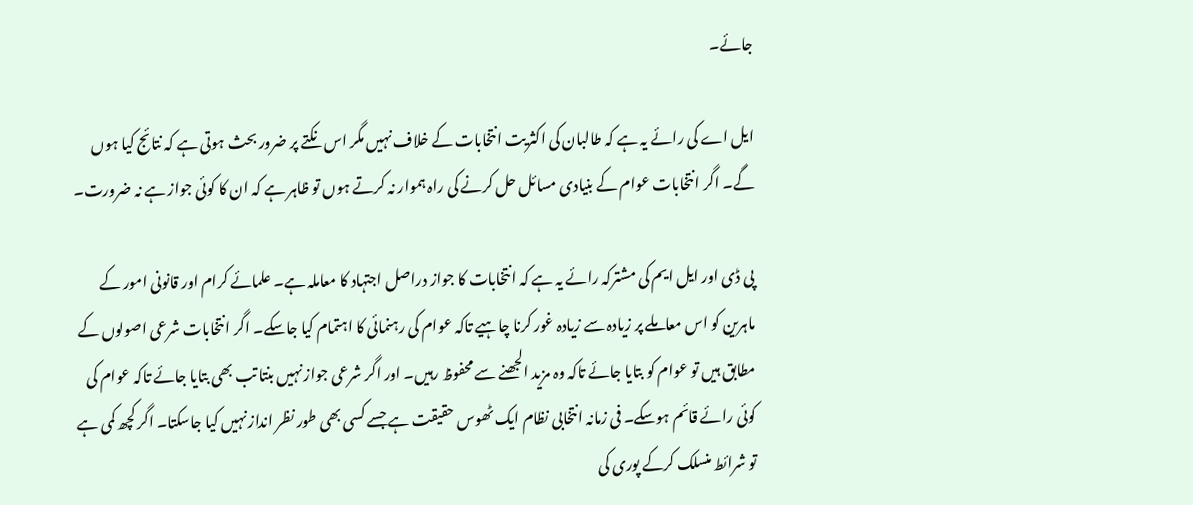جائے۔

ایل اے کی رائے یہ ہے کہ طالبان کی اکثریت انتخابات کے خلاف نہیں مگر اس نکتے پر ضرور بحث ہوتی ہے کہ نتائج کیا ہوں گے۔ اگر انتخابات عوام کے بنیادی مسائل حل کرنے کی راہ ہموار نہ کرتے ہوں تو ظاہر ہے کہ ان کا کوئی جواز ہے نہ ضرورت۔

پی ڈی اور ایل ایم کی مشترکہ رائے یہ ہے کہ انتخابات کا جواز دراصل اجتہاد کا معاملہ ہے۔ علمائے کرام اور قانونی امور کے ماہرین کو اس معاملے پر زیادہ سے زیادہ غور کرنا چاہیے تاکہ عوام کی رہنمائی کا اہتمام کیا جاسکے۔ اگر انتخابات شرعی اصولوں کے مطابق ہیں تو عوام کو بتایا جائے تاکہ وہ مزید الجھنے سے محفوظ رہیں۔ اور اگر شرعی جواز نہیں بنتا تب بھی بتایا جائے تاکہ عوام کی کوئی رائے قائم ہوسکے۔ فی زمانہ انتخابی نظام ایک ٹھوس حقیقت ہے جسے کسی بھی طور نظر انداز نہیں کیا جاسکتا۔ اگر کچھ کمی ہے تو شرائط منسلک کرکے پوری کی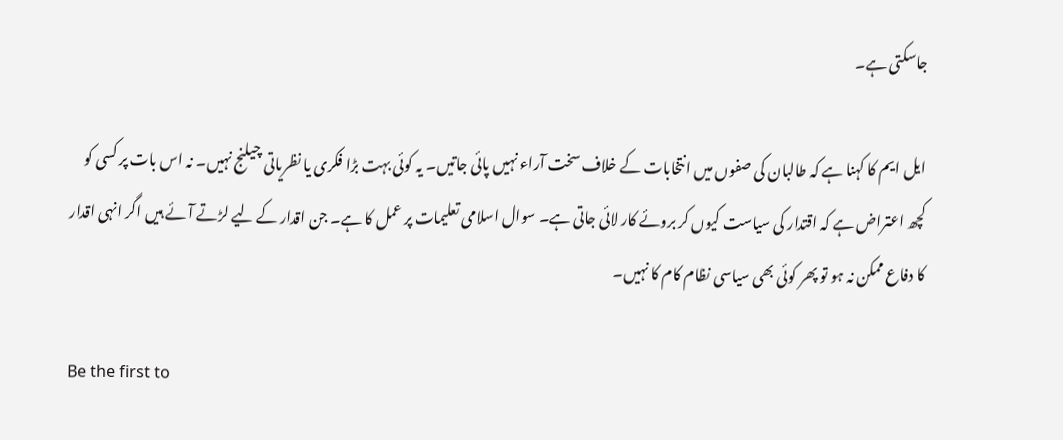جاسکتی ہے۔

ایل ایم کا کہنا ہے کہ طالبان کی صفوں میں انتخابات کے خلاف سخت آراء نہیں پائی جاتیں۔ یہ کوئی بہت بڑا فکری یا نظریاتی چیلنج نہیں۔ نہ اس بات پر کسی کو کچھ اعتراض ہے کہ اقتدار کی سیاست کیوں کر بروئے کار لائی جاتی ہے۔ سوال اسلامی تعلیمات پر عمل کا ہے۔ جن اقدار کے لیے لڑتے آئے ہیں اگر انہی اقدار کا دفاع ممکن نہ ہو تو پھر کوئی بھی سیاسی نظام کام کا نہیں۔

Be the first to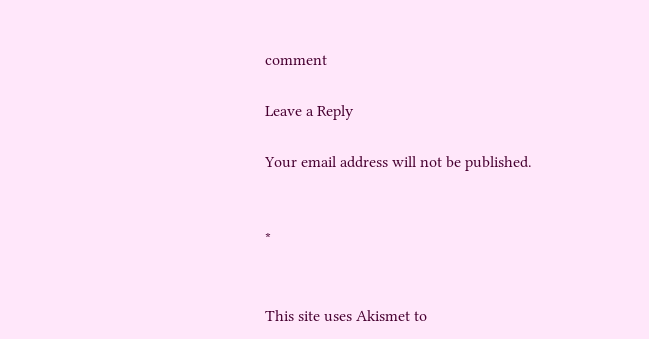comment

Leave a Reply

Your email address will not be published.


*


This site uses Akismet to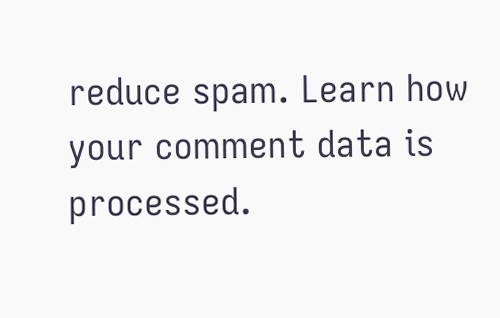reduce spam. Learn how your comment data is processed.